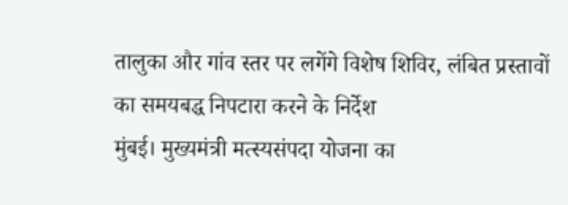तालुका और गांव स्तर पर लगेंगे विशेष शिविर, लंबित प्रस्तावों का समयबद्ध निपटारा करने के निर्देश
मुंबई। मुख्यमंत्री मत्स्यसंपदा योजना का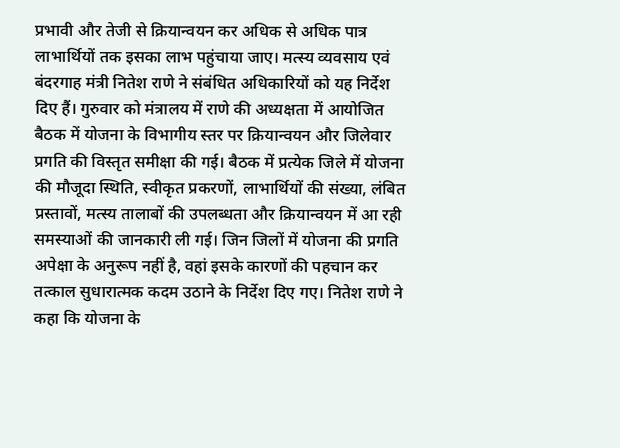प्रभावी और तेजी से क्रियान्वयन कर अधिक से अधिक पात्र लाभार्थियों तक इसका लाभ पहुंचाया जाए। मत्स्य व्यवसाय एवं बंदरगाह मंत्री नितेश राणे ने संबंधित अधिकारियों को यह निर्देश दिए हैं। गुरुवार को मंत्रालय में राणे की अध्यक्षता में आयोजित बैठक में योजना के विभागीय स्तर पर क्रियान्वयन और जिलेवार प्रगति की विस्तृत समीक्षा की गई। बैठक में प्रत्येक जिले में योजना की मौजूदा स्थिति, स्वीकृत प्रकरणों, लाभार्थियों की संख्या, लंबित प्रस्तावों, मत्स्य तालाबों की उपलब्धता और क्रियान्वयन में आ रही समस्याओं की जानकारी ली गई। जिन जिलों में योजना की प्रगति अपेक्षा के अनुरूप नहीं है, वहां इसके कारणों की पहचान कर तत्काल सुधारात्मक कदम उठाने के निर्देश दिए गए। नितेश राणे ने कहा कि योजना के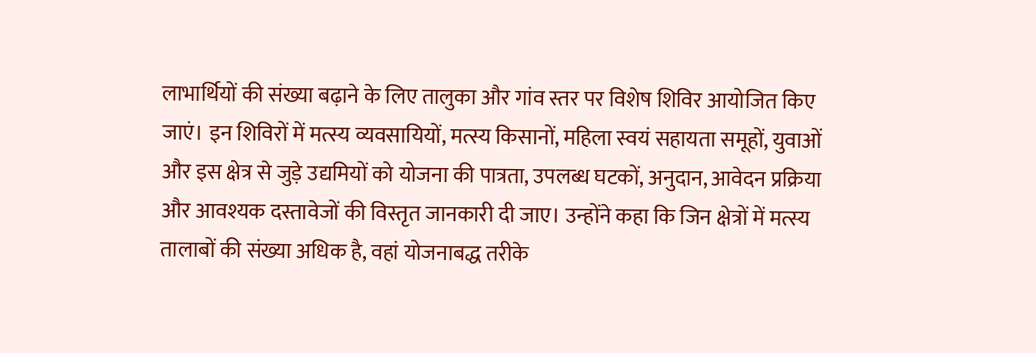लाभार्थियों की संख्या बढ़ाने के लिए तालुका और गांव स्तर पर विशेष शिविर आयोजित किए जाएं। इन शिविरों में मत्स्य व्यवसायियों, मत्स्य किसानों, महिला स्वयं सहायता समूहों, युवाओं और इस क्षेत्र से जुड़े उद्यमियों को योजना की पात्रता, उपलब्ध घटकों, अनुदान, आवेदन प्रक्रिया और आवश्यक दस्तावेजों की विस्तृत जानकारी दी जाए। उन्होंने कहा कि जिन क्षेत्रों में मत्स्य तालाबों की संख्या अधिक है, वहां योजनाबद्ध तरीके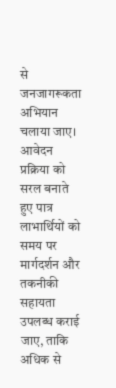से जनजागरूकता अभियान चलाया जाए। आवेदन प्रक्रिया को सरल बनाते हुए पात्र लाभार्थियों को समय पर मार्गदर्शन और तकनीकी सहायता उपलब्ध कराई जाए, ताकि अधिक से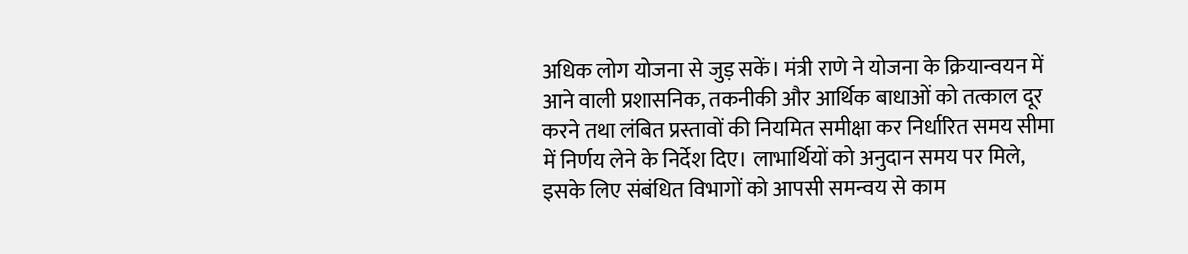अधिक लोग योजना से जुड़ सकें। मंत्री राणे ने योजना के क्रियान्वयन में आने वाली प्रशासनिक, तकनीकी और आर्थिक बाधाओं को तत्काल दूर करने तथा लंबित प्रस्तावों की नियमित समीक्षा कर निर्धारित समय सीमा में निर्णय लेने के निर्देश दिए। लाभार्थियों को अनुदान समय पर मिले, इसके लिए संबंधित विभागों को आपसी समन्वय से काम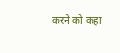करने को कहा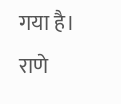गया है। राणे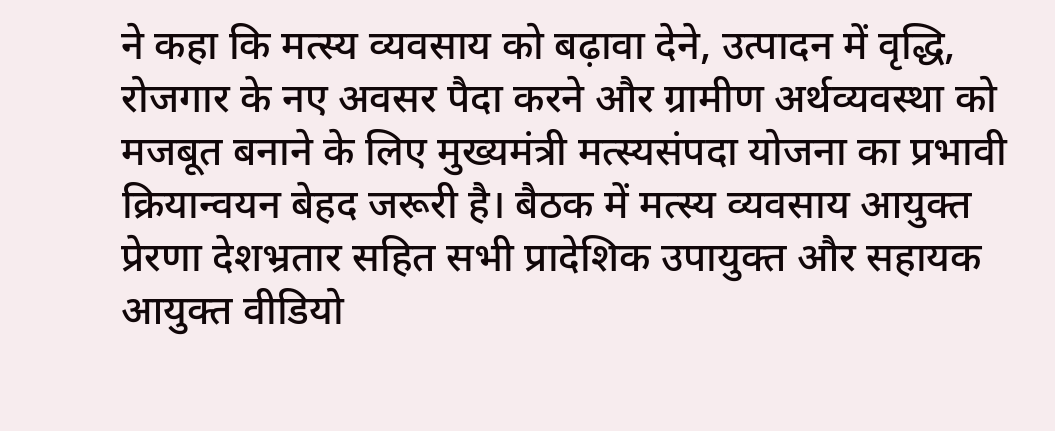ने कहा कि मत्स्य व्यवसाय को बढ़ावा देने, उत्पादन में वृद्धि, रोजगार के नए अवसर पैदा करने और ग्रामीण अर्थव्यवस्था को मजबूत बनाने के लिए मुख्यमंत्री मत्स्यसंपदा योजना का प्रभावी क्रियान्वयन बेहद जरूरी है। बैठक में मत्स्य व्यवसाय आयुक्त प्रेरणा देशभ्रतार सहित सभी प्रादेशिक उपायुक्त और सहायक आयुक्त वीडियो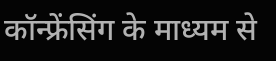कॉन्फ्रेंसिंग के माध्यम से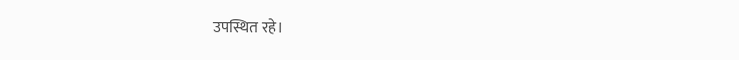उपस्थित रहे।